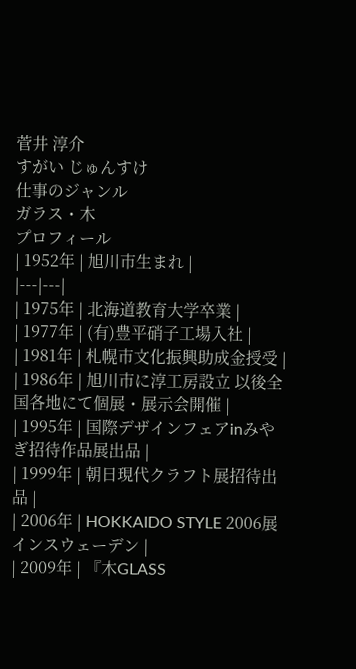菅井 淳介
すがい じゅんすけ
仕事のジャンル
ガラス・木
プロフィール
| 1952年 | 旭川市生まれ |
|---|---|
| 1975年 | 北海道教育大学卒業 |
| 1977年 | (有)豊平硝子工場入社 |
| 1981年 | 札幌市文化振興助成金授受 |
| 1986年 | 旭川市に淳工房設立 以後全国各地にて個展・展示会開催 |
| 1995年 | 国際デザインフェアinみやぎ招待作品展出品 |
| 1999年 | 朝日現代クラフト展招待出品 |
| 2006年 | HOKKAIDO STYLE 2006展インスウェーデン |
| 2009年 | 『木GLASS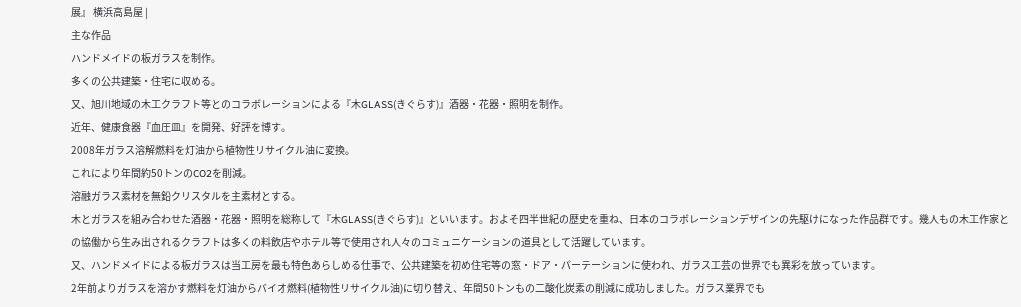展』 横浜高島屋 |
主な作品
ハンドメイドの板ガラスを制作。
多くの公共建築・住宅に収める。
又、旭川地域の木工クラフト等とのコラボレーションによる『木GLASS(きぐらす)』酒器・花器・照明を制作。
近年、健康食器『血圧皿』を開発、好評を博す。
2008年ガラス溶解燃料を灯油から植物性リサイクル油に変換。
これにより年間約50トンのCO2を削減。
溶融ガラス素材を無鉛クリスタルを主素材とする。
木とガラスを組み合わせた酒器・花器・照明を総称して『木GLASS(きぐらす)』といいます。およそ四半世紀の歴史を重ね、日本のコラボレーションデザインの先駆けになった作品群です。幾人もの木工作家との協働から生み出されるクラフトは多くの料飲店やホテル等で使用され人々のコミュニケーションの道具として活躍しています。
又、ハンドメイドによる板ガラスは当工房を最も特色あらしめる仕事で、公共建築を初め住宅等の窓・ドア・パーテーションに使われ、ガラス工芸の世界でも異彩を放っています。
2年前よりガラスを溶かす燃料を灯油からバイオ燃料(植物性リサイクル油)に切り替え、年間50トンもの二酸化炭素の削減に成功しました。ガラス業界でも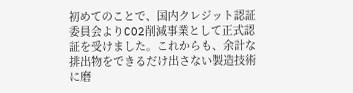初めてのことで、国内クレジット認証委員会よりCO2削減事業として正式認証を受けました。これからも、余計な排出物をできるだけ出さない製造技術に磨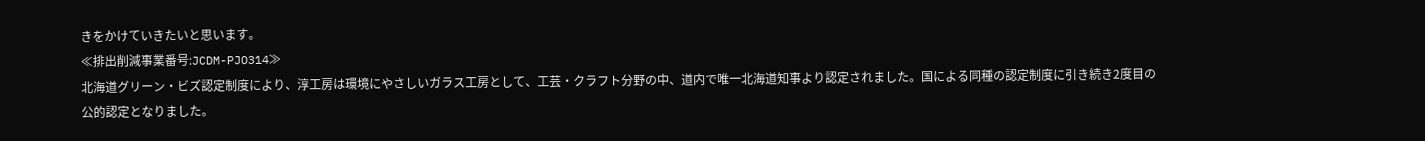きをかけていきたいと思います。
≪排出削減事業番号:JCDM-PJO314≫
北海道グリーン・ビズ認定制度により、淳工房は環境にやさしいガラス工房として、工芸・クラフト分野の中、道内で唯一北海道知事より認定されました。国による同種の認定制度に引き続き2度目の公的認定となりました。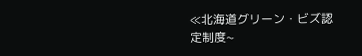≪北海道グリーン・ビズ認定制度~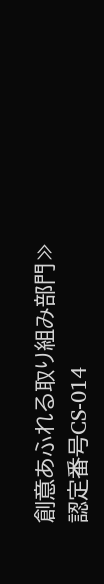創意あふれる取り組み部門≫
認定番号CS-014